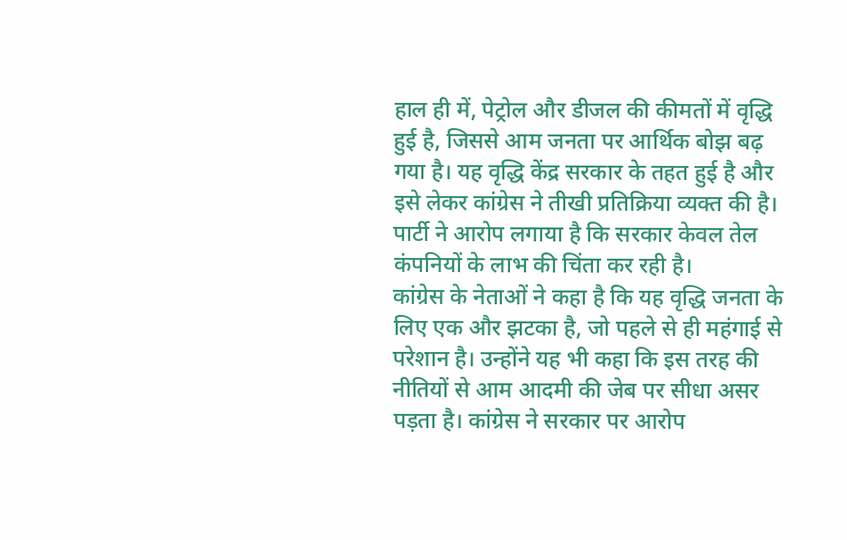हाल ही में, पेट्रोल और डीजल की कीमतों में वृद्धि हुई है, जिससे आम जनता पर आर्थिक बोझ बढ़ गया है। यह वृद्धि केंद्र सरकार के तहत हुई है और इसे लेकर कांग्रेस ने तीखी प्रतिक्रिया व्यक्त की है। पार्टी ने आरोप लगाया है कि सरकार केवल तेल कंपनियों के लाभ की चिंता कर रही है।
कांग्रेस के नेताओं ने कहा है कि यह वृद्धि जनता के लिए एक और झटका है, जो पहले से ही महंगाई से परेशान है। उन्होंने यह भी कहा कि इस तरह की नीतियों से आम आदमी की जेब पर सीधा असर पड़ता है। कांग्रेस ने सरकार पर आरोप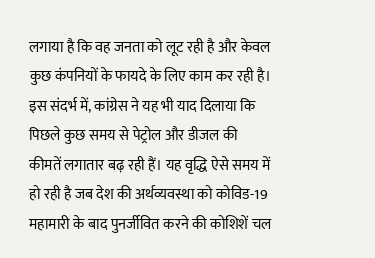लगाया है कि वह जनता को लूट रही है और केवल कुछ कंपनियों के फायदे के लिए काम कर रही है।
इस संदर्भ में, कांग्रेस ने यह भी याद दिलाया कि पिछले कुछ समय से पेट्रोल और डीजल की कीमतें लगातार बढ़ रही हैं। यह वृद्धि ऐसे समय में हो रही है जब देश की अर्थव्यवस्था को कोविड-19 महामारी के बाद पुनर्जीवित करने की कोशिशें चल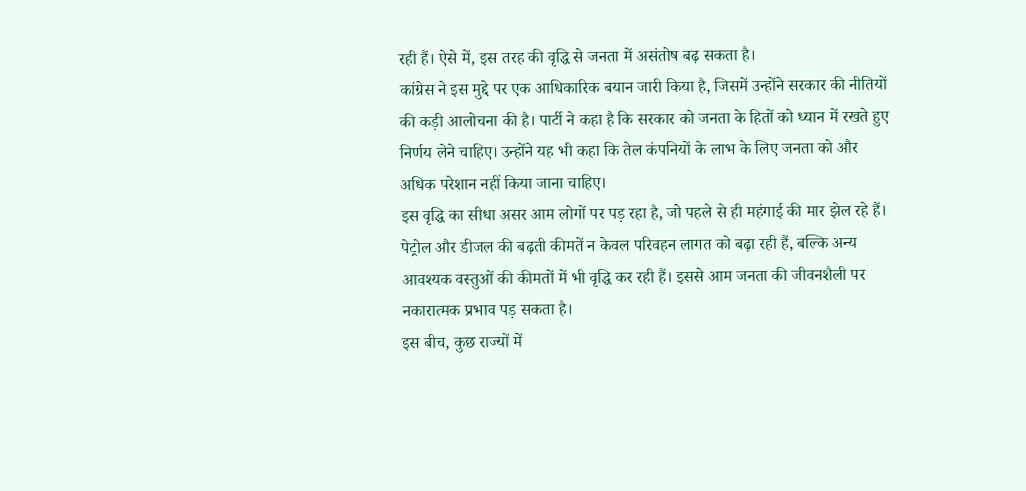रही हैं। ऐसे में, इस तरह की वृद्धि से जनता में असंतोष बढ़ सकता है।
कांग्रेस ने इस मुद्दे पर एक आधिकारिक बयान जारी किया है, जिसमें उन्होंने सरकार की नीतियों की कड़ी आलोचना की है। पार्टी ने कहा है कि सरकार को जनता के हितों को ध्यान में रखते हुए निर्णय लेने चाहिए। उन्होंने यह भी कहा कि तेल कंपनियों के लाभ के लिए जनता को और अधिक परेशान नहीं किया जाना चाहिए।
इस वृद्धि का सीधा असर आम लोगों पर पड़ रहा है, जो पहले से ही महंगाई की मार झेल रहे हैं। पेट्रोल और डीजल की बढ़ती कीमतें न केवल परिवहन लागत को बढ़ा रही हैं, बल्कि अन्य आवश्यक वस्तुओं की कीमतों में भी वृद्धि कर रही हैं। इससे आम जनता की जीवनशैली पर नकारात्मक प्रभाव पड़ सकता है।
इस बीच, कुछ राज्यों में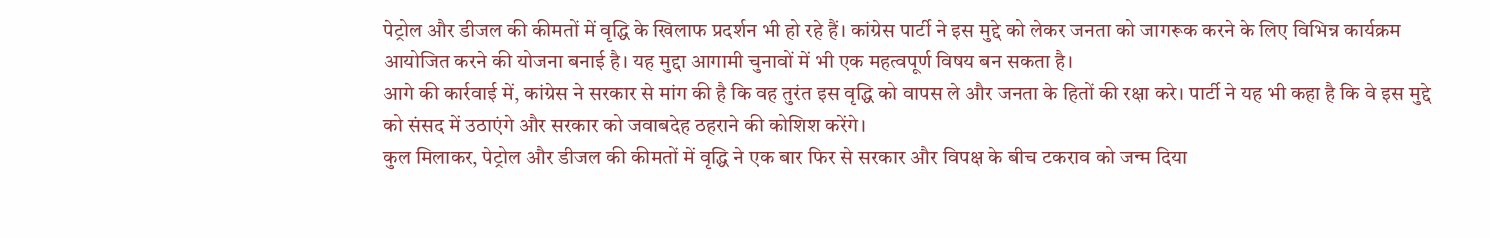पेट्रोल और डीजल की कीमतों में वृद्धि के खिलाफ प्रदर्शन भी हो रहे हैं। कांग्रेस पार्टी ने इस मुद्दे को लेकर जनता को जागरूक करने के लिए विभिन्न कार्यक्रम आयोजित करने की योजना बनाई है। यह मुद्दा आगामी चुनावों में भी एक महत्वपूर्ण विषय बन सकता है।
आगे की कार्रवाई में, कांग्रेस ने सरकार से मांग की है कि वह तुरंत इस वृद्धि को वापस ले और जनता के हितों की रक्षा करे। पार्टी ने यह भी कहा है कि वे इस मुद्दे को संसद में उठाएंगे और सरकार को जवाबदेह ठहराने की कोशिश करेंगे।
कुल मिलाकर, पेट्रोल और डीजल की कीमतों में वृद्धि ने एक बार फिर से सरकार और विपक्ष के बीच टकराव को जन्म दिया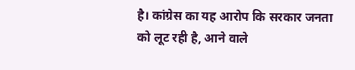है। कांग्रेस का यह आरोप कि सरकार जनता को लूट रही है, आने वाले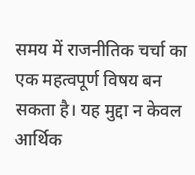समय में राजनीतिक चर्चा का एक महत्वपूर्ण विषय बन सकता है। यह मुद्दा न केवल आर्थिक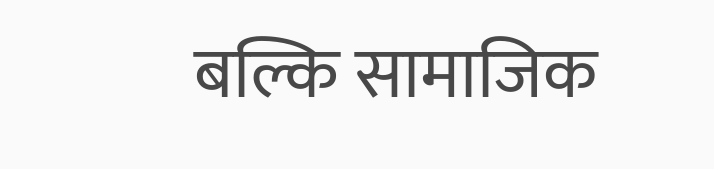बल्कि सामाजिक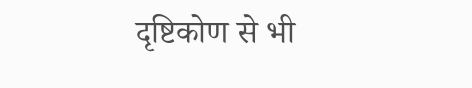दृष्टिकोण से भी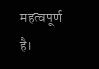महत्वपूर्ण है।